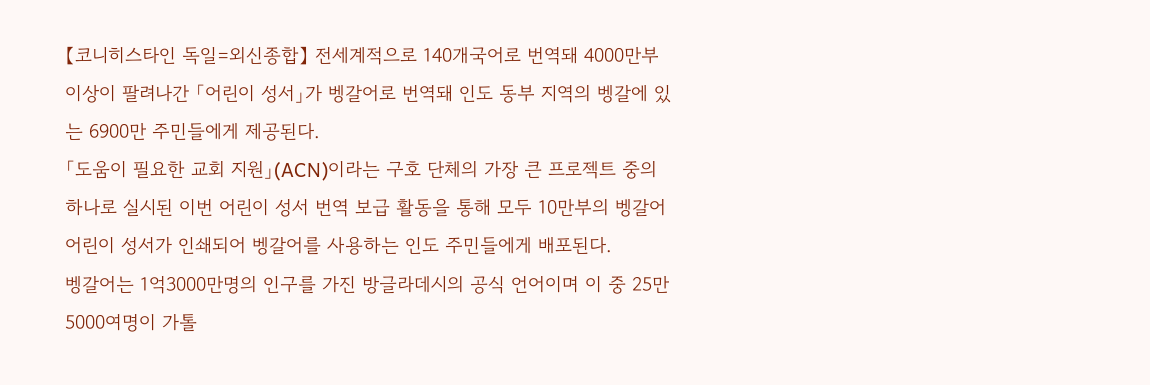【코니히스타인 독일=외신종합】 전세계적으로 140개국어로 번역돼 4000만부 이상이 팔려나간 「어린이 성서」가 벵갈어로 번역돼 인도 동부 지역의 벵갈에 있는 6900만 주민들에게 제공된다.
「도움이 필요한 교회 지원」(ACN)이라는 구호 단체의 가장 큰 프로젝트 중의 하나로 실시된 이번 어린이 성서 번역 보급 활동을 통해 모두 10만부의 벵갈어 어린이 성서가 인쇄되어 벵갈어를 사용하는 인도 주민들에게 배포된다.
벵갈어는 1억3000만명의 인구를 가진 방글라데시의 공식 언어이며 이 중 25만5000여명이 가톨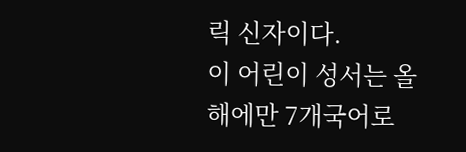릭 신자이다.
이 어린이 성서는 올해에만 7개국어로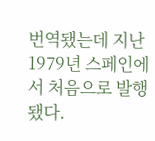번역됐는데 지난 1979년 스페인에서 처음으로 발행됐다.